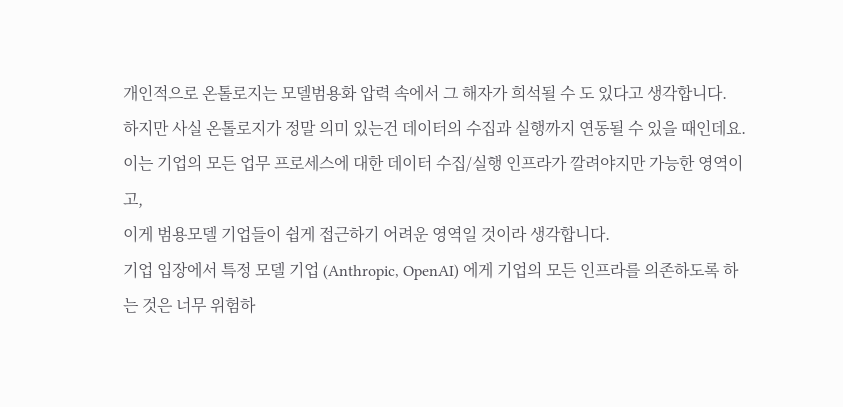개인적으로 온톨로지는 모델범용화 압력 속에서 그 해자가 희석될 수 도 있다고 생각합니다.
하지만 사실 온톨로지가 정말 의미 있는건 데이터의 수집과 실행까지 연동될 수 있을 때인데요.
이는 기업의 모든 업무 프로세스에 대한 데이터 수집/실행 인프라가 깔려야지만 가능한 영역이고,
이게 범용모델 기업들이 쉽게 접근하기 어려운 영역일 것이라 생각합니다.
기업 입장에서 특정 모델 기업 (Anthropic, OpenAI) 에게 기업의 모든 인프라를 의존하도록 하는 것은 너무 위험하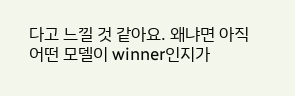다고 느낄 것 같아요. 왜냐면 아직 어떤 모델이 winner인지가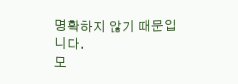명확하지 않기 때문입니다.
모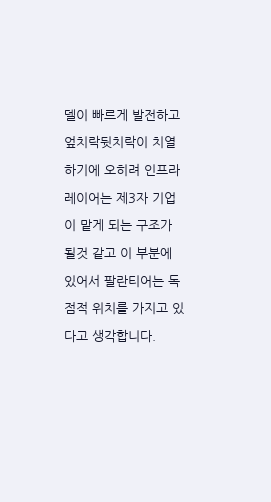델이 빠르게 발전하고 엎치락뒷치락이 치열하기에 오히려 인프라 레이어는 제3자 기업이 맡게 되는 구조가 될것 같고 이 부분에 있어서 팔란티어는 독점적 위치를 가지고 있다고 생각합니다.